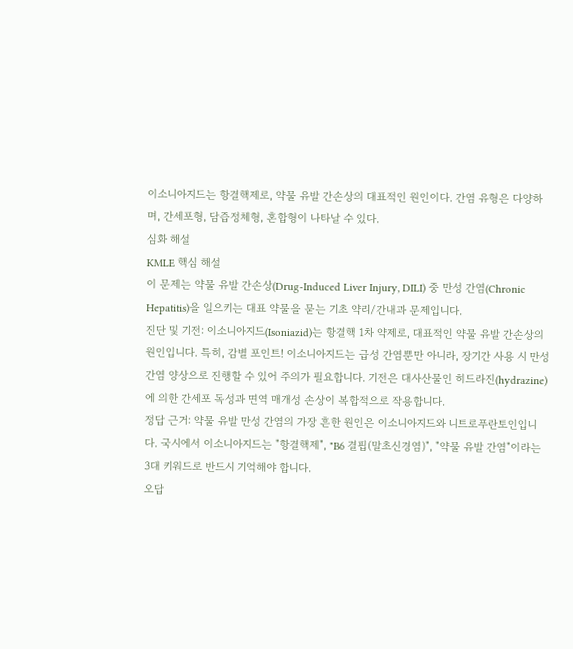이소니아지드는 항결핵제로, 약물 유발 간손상의 대표적인 원인이다. 간염 유형은 다양하며, 간세포형, 담즙정체형, 혼합형이 나타날 수 있다.
심화 해설
KMLE 핵심 해설
이 문제는 약물 유발 간손상(Drug-Induced Liver Injury, DILI) 중 만성 간염(Chronic Hepatitis)을 일으키는 대표 약물을 묻는 기초 약리/간내과 문제입니다.
진단 및 기전: 이소니아지드(Isoniazid)는 항결핵 1차 약제로, 대표적인 약물 유발 간손상의 원인입니다. 특히, 감별 포인트! 이소니아지드는 급성 간염뿐만 아니라, 장기간 사용 시 만성 간염 양상으로 진행할 수 있어 주의가 필요합니다. 기전은 대사산물인 히드라진(hydrazine)에 의한 간세포 독성과 면역 매개성 손상이 복합적으로 작용합니다.
정답 근거: 약물 유발 만성 간염의 가장 흔한 원인은 이소니아지드와 니트로푸란토인입니다. 국시에서 이소니아지드는 "항결핵제", "B6 결핍(말초신경염)", "약물 유발 간염"이라는 3대 키워드로 반드시 기억해야 합니다.
오답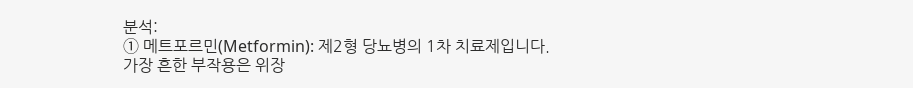분석:
① 메트포르민(Metformin): 제2형 당뇨병의 1차 치료제입니다. 가장 흔한 부작용은 위장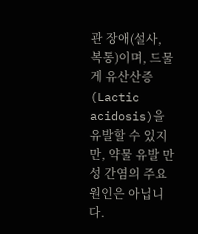관 장애(설사, 복통)이며, 드물게 유산산증(Lactic acidosis)을 유발할 수 있지만, 약물 유발 만성 간염의 주요 원인은 아닙니다.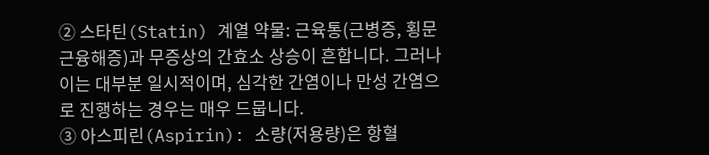② 스타틴(Statin) 계열 약물: 근육통(근병증, 횡문근융해증)과 무증상의 간효소 상승이 흔합니다. 그러나 이는 대부분 일시적이며, 심각한 간염이나 만성 간염으로 진행하는 경우는 매우 드뭅니다.
③ 아스피린(Aspirin): 소량(저용량)은 항혈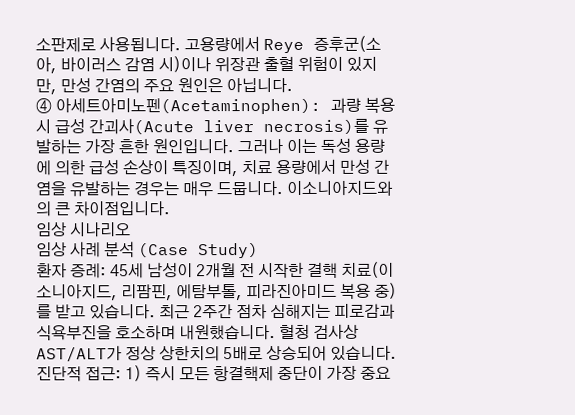소판제로 사용됩니다. 고용량에서 Reye 증후군(소아, 바이러스 감염 시)이나 위장관 출혈 위험이 있지만, 만성 간염의 주요 원인은 아닙니다.
④ 아세트아미노펜(Acetaminophen): 과량 복용 시 급성 간괴사(Acute liver necrosis)를 유발하는 가장 흔한 원인입니다. 그러나 이는 독성 용량에 의한 급성 손상이 특징이며, 치료 용량에서 만성 간염을 유발하는 경우는 매우 드뭅니다. 이소니아지드와의 큰 차이점입니다.
임상 시나리오
임상 사례 분석 (Case Study)
환자 증례: 45세 남성이 2개월 전 시작한 결핵 치료(이소니아지드, 리팜핀, 에탐부톨, 피라진아미드 복용 중)를 받고 있습니다. 최근 2주간 점차 심해지는 피로감과 식욕부진을 호소하며 내원했습니다. 혈청 검사상 AST/ALT가 정상 상한치의 5배로 상승되어 있습니다.
진단적 접근: 1) 즉시 모든 항결핵제 중단이 가장 중요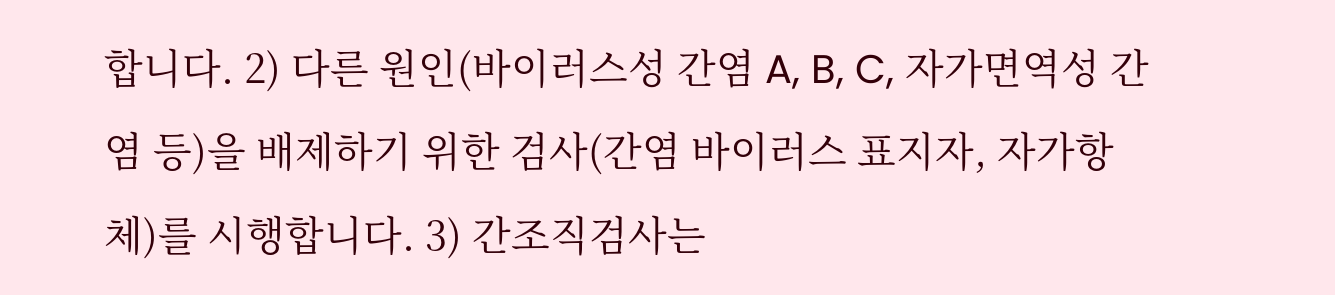합니다. 2) 다른 원인(바이러스성 간염 A, B, C, 자가면역성 간염 등)을 배제하기 위한 검사(간염 바이러스 표지자, 자가항체)를 시행합니다. 3) 간조직검사는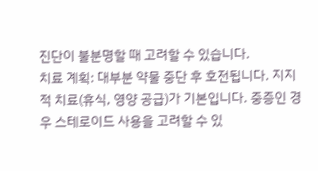진단이 불분명할 때 고려할 수 있습니다.
치료 계획: 대부분 약물 중단 후 호전됩니다. 지지적 치료(휴식, 영양 공급)가 기본입니다. 중증인 경우 스테로이드 사용을 고려할 수 있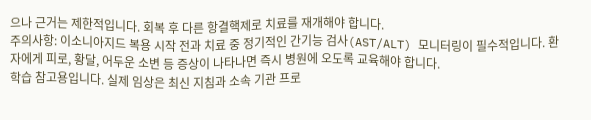으나 근거는 제한적입니다. 회복 후 다른 항결핵제로 치료를 재개해야 합니다.
주의사항: 이소니아지드 복용 시작 전과 치료 중 정기적인 간기능 검사(AST/ALT) 모니터링이 필수적입니다. 환자에게 피로, 황달, 어두운 소변 등 증상이 나타나면 즉시 병원에 오도록 교육해야 합니다.
학습 참고용입니다. 실제 임상은 최신 지침과 소속 기관 프로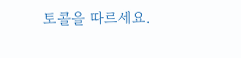토콜을 따르세요.